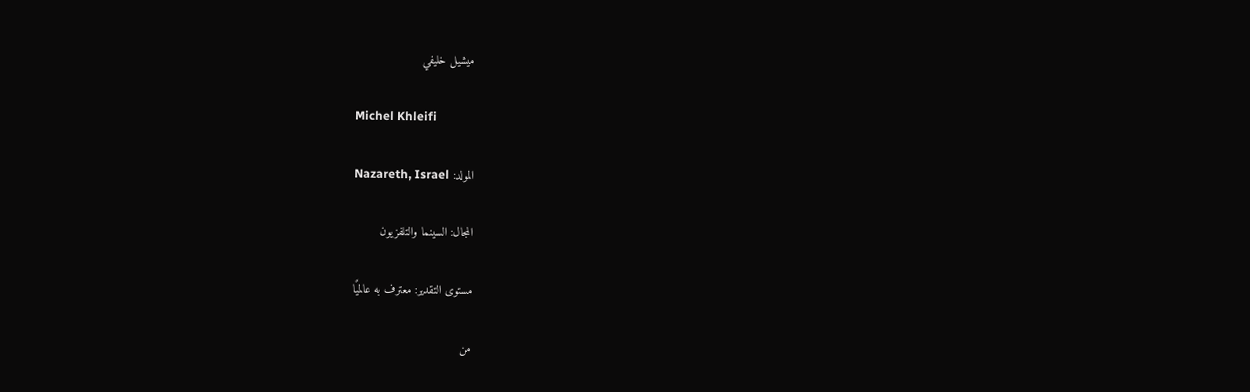ميشيل خليفي

Michel Khleifi

المولد: Nazareth, Israel

المجال: السينما والتلفزيون

مستوى التقدير: معترف به عالميًا

من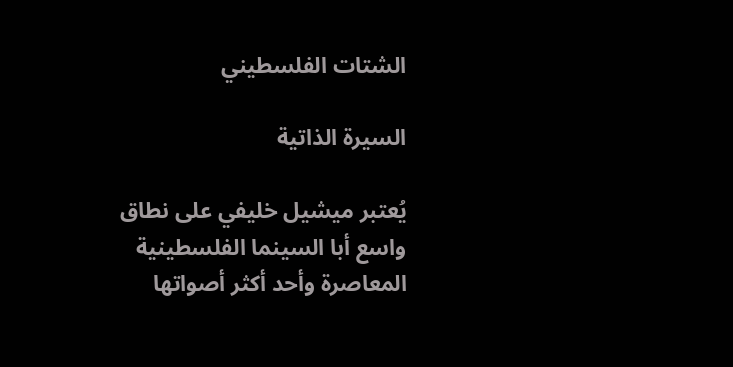الشتات الفلسطيني

السيرة الذاتية

يُعتبر ميشيل خليفي على نطاق واسع أبا السينما الفلسطينية المعاصرة وأحد أكثر أصواتها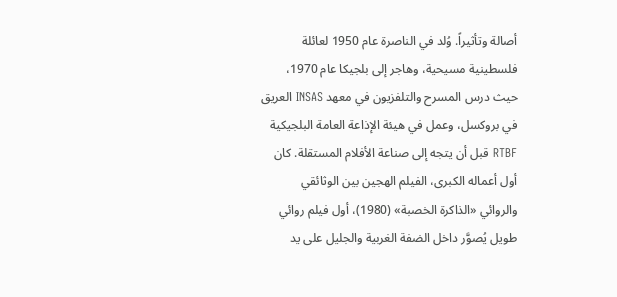أصالة وتأثيراً. وُلد في الناصرة عام 1950 لعائلة فلسطينية مسيحية، وهاجر إلى بلجيكا عام 1970، حيث درس المسرح والتلفزيون في معهد INSAS العريق في بروكسل، وعمل في هيئة الإذاعة العامة البلجيكية RTBF قبل أن يتجه إلى صناعة الأفلام المستقلة. كان أول أعماله الكبرى، الفيلم الهجين بين الوثائقي والروائي «الذاكرة الخصبة» (1980)، أول فيلم روائي طويل يُصوَّر داخل الضفة الغربية والجليل على يد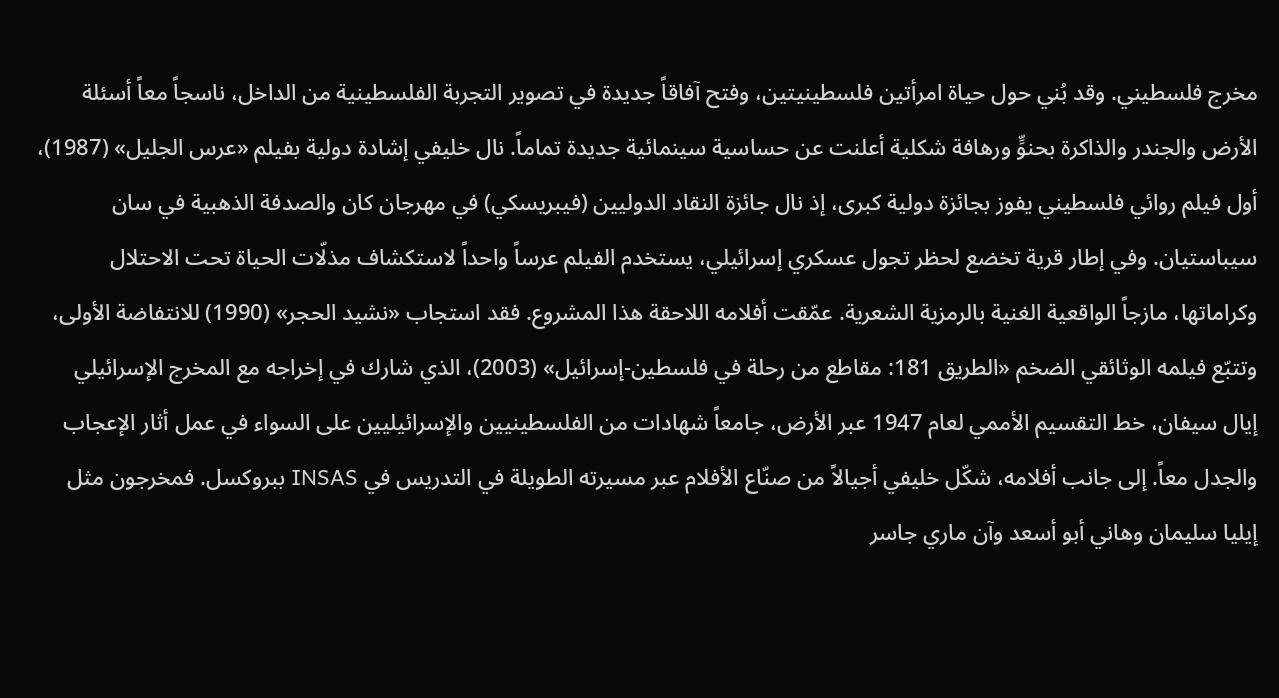مخرج فلسطيني. وقد بُني حول حياة امرأتين فلسطينيتين، وفتح آفاقاً جديدة في تصوير التجربة الفلسطينية من الداخل، ناسجاً معاً أسئلة الأرض والجندر والذاكرة بحنوٍّ ورهافة شكلية أعلنت عن حساسية سينمائية جديدة تماماً. نال خليفي إشادة دولية بفيلم «عرس الجليل» (1987)، أول فيلم روائي فلسطيني يفوز بجائزة دولية كبرى، إذ نال جائزة النقاد الدوليين (فيبريسكي) في مهرجان كان والصدفة الذهبية في سان سيباستيان. وفي إطار قرية تخضع لحظر تجول عسكري إسرائيلي، يستخدم الفيلم عرساً واحداً لاستكشاف مذلّات الحياة تحت الاحتلال وكراماتها، مازجاً الواقعية الغنية بالرمزية الشعرية. عمّقت أفلامه اللاحقة هذا المشروع. فقد استجاب «نشيد الحجر» (1990) للانتفاضة الأولى، وتتبّع فيلمه الوثائقي الضخم «الطريق 181: مقاطع من رحلة في فلسطين-إسرائيل» (2003)، الذي شارك في إخراجه مع المخرج الإسرائيلي إيال سيفان، خط التقسيم الأممي لعام 1947 عبر الأرض، جامعاً شهادات من الفلسطينيين والإسرائيليين على السواء في عمل أثار الإعجاب والجدل معاً. إلى جانب أفلامه، شكّل خليفي أجيالاً من صنّاع الأفلام عبر مسيرته الطويلة في التدريس في INSAS ببروكسل. فمخرجون مثل إيليا سليمان وهاني أبو أسعد وآن ماري جاسر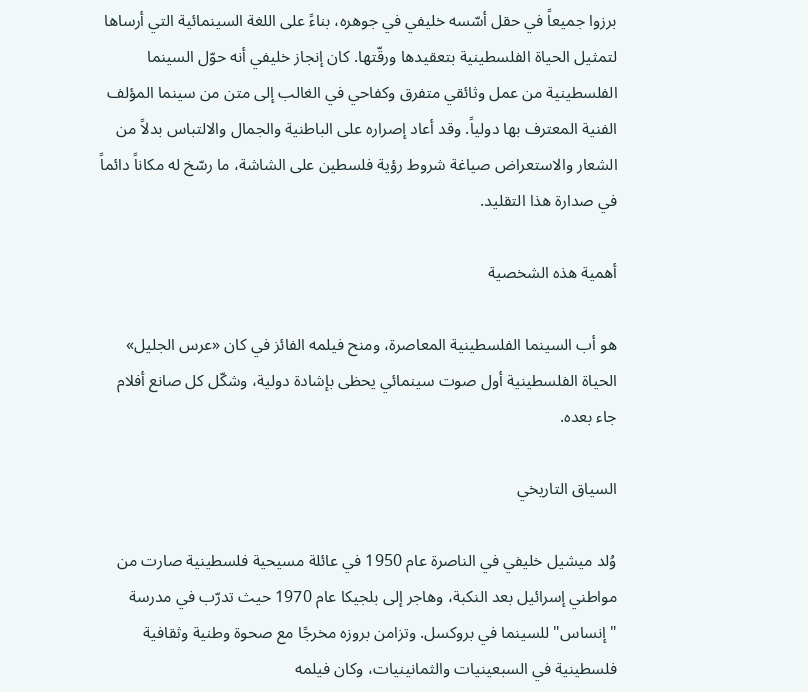برزوا جميعاً في حقل أسّسه خليفي في جوهره، بناءً على اللغة السينمائية التي أرساها لتمثيل الحياة الفلسطينية بتعقيدها ورقّتها. كان إنجاز خليفي أنه حوّل السينما الفلسطينية من عمل وثائقي متفرق وكفاحي في الغالب إلى متن من سينما المؤلف الفنية المعترف بها دولياً. وقد أعاد إصراره على الباطنية والجمال والالتباس بدلاً من الشعار والاستعراض صياغة شروط رؤية فلسطين على الشاشة، ما رسّخ له مكاناً دائماً في صدارة هذا التقليد.

أهمية هذه الشخصية

هو أب السينما الفلسطينية المعاصرة، ومنح فيلمه الفائز في كان «عرس الجليل» الحياة الفلسطينية أول صوت سينمائي يحظى بإشادة دولية، وشكّل كل صانع أفلام جاء بعده.

السياق التاريخي

وُلد ميشيل خليفي في الناصرة عام 1950 في عائلة مسيحية فلسطينية صارت من مواطني إسرائيل بعد النكبة، وهاجر إلى بلجيكا عام 1970 حيث تدرّب في مدرسة "إنساس" للسينما في بروكسل. وتزامن بروزه مخرجًا مع صحوة وطنية وثقافية فلسطينية في السبعينيات والثمانينيات، وكان فيلمه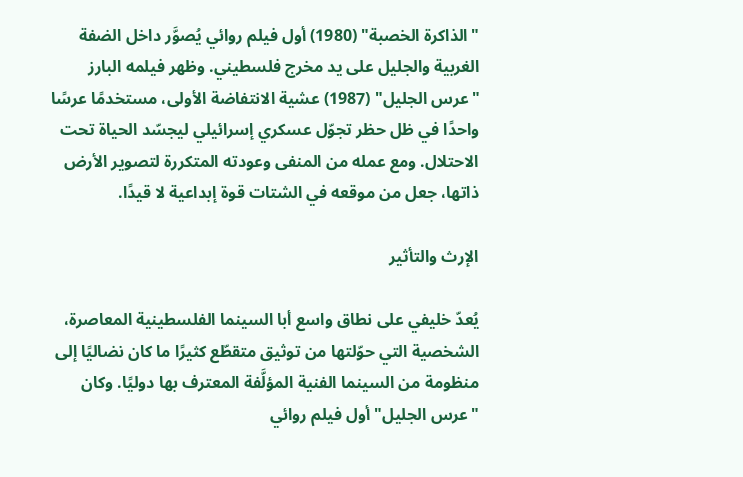"الذاكرة الخصبة" (1980) أول فيلم روائي يُصوَّر داخل الضفة الغربية والجليل على يد مخرج فلسطيني. وظهر فيلمه البارز "عرس الجليل" (1987) عشية الانتفاضة الأولى، مستخدمًا عرسًا واحدًا في ظل حظر تجوّل عسكري إسرائيلي ليجسّد الحياة تحت الاحتلال. ومع عمله من المنفى وعودته المتكررة لتصوير الأرض ذاتها، جعل من موقعه في الشتات قوة إبداعية لا قيدًا.

الإرث والتأثير

يُعدّ خليفي على نطاق واسع أبا السينما الفلسطينية المعاصرة، الشخصية التي حوّلتها من توثيق متقطّع كثيرًا ما كان نضاليًا إلى منظومة من السينما الفنية المؤلَّفة المعترف بها دوليًا. وكان "عرس الجليل" أول فيلم روائي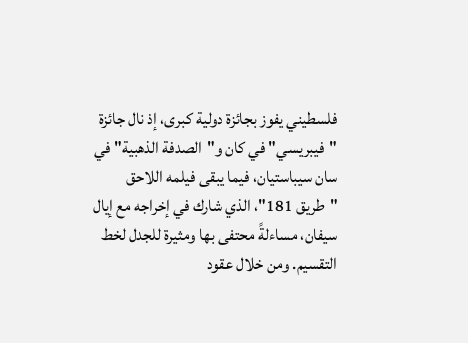فلسطيني يفوز بجائزة دولية كبرى، إذ نال جائزة "فيبريسي" في كان و"الصدفة الذهبية" في سان سيباستيان، فيما يبقى فيلمه اللاحق "طريق 181"، الذي شارك في إخراجه مع إيال سيفان، مساءلةً محتفى بها ومثيرة للجدل لخط التقسيم. ومن خلال عقود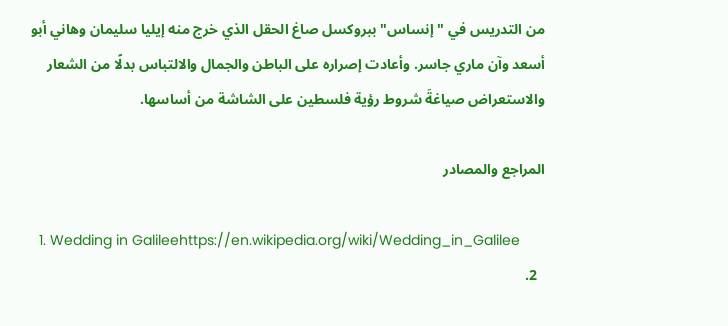من التدريس في "إنساس" ببروكسل صاغ الحقل الذي خرج منه إيليا سليمان وهاني أبو أسعد وآن ماري جاسر. وأعادت إصراره على الباطن والجمال والالتباس بدلًا من الشعار والاستعراض صياغةَ شروط رؤية فلسطين على الشاشة من أساسها.

المراجع والمصادر

  1. Wedding in Galileehttps://en.wikipedia.org/wiki/Wedding_in_Galilee
  2.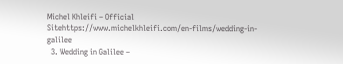Michel Khleifi – Official Sitehttps://www.michelkhleifi.com/en-films/wedding-in-galilee
  3. Wedding in Galilee –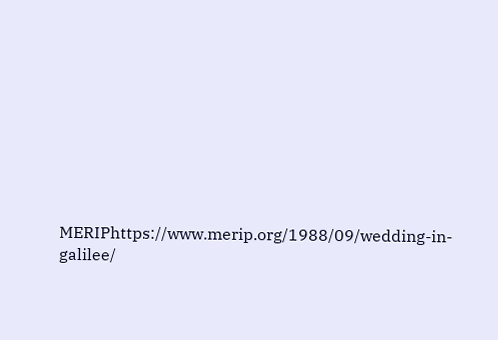MERIPhttps://www.merip.org/1988/09/wedding-in-galilee/